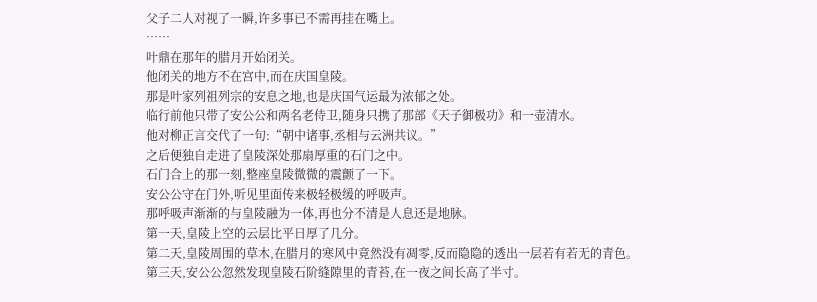父子二人对视了一瞬,许多事已不需再挂在嘴上。
……
叶鼎在那年的腊月开始闭关。
他闭关的地方不在宫中,而在庆国皇陵。
那是叶家列祖列宗的安息之地,也是庆国气运最为浓郁之处。
临行前他只带了安公公和两名老侍卫,随身只携了那部《天子御极功》和一壶清水。
他对柳正言交代了一句:“朝中诸事,丞相与云洲共议。”
之后便独自走进了皇陵深处那扇厚重的石门之中。
石门合上的那一刻,整座皇陵微微的震颤了一下。
安公公守在门外,听见里面传来极轻极缓的呼吸声。
那呼吸声渐渐的与皇陵融为一体,再也分不清是人息还是地脉。
第一天,皇陵上空的云层比平日厚了几分。
第二天,皇陵周围的草木,在腊月的寒风中竟然没有凋零,反而隐隐的透出一层若有若无的青色。
第三天,安公公忽然发现皇陵石阶缝隙里的青苔,在一夜之间长高了半寸。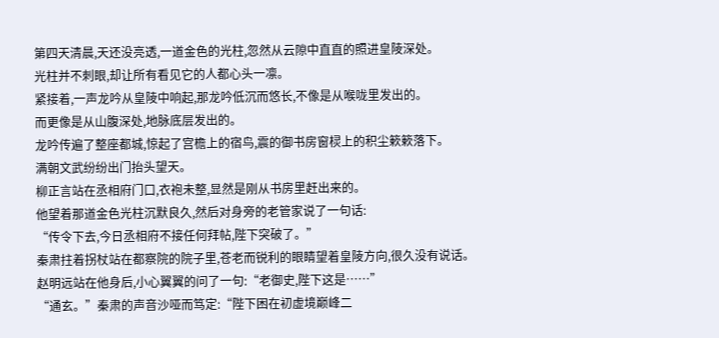第四天清晨,天还没亮透,一道金色的光柱,忽然从云隙中直直的照进皇陵深处。
光柱并不刺眼,却让所有看见它的人都心头一凛。
紧接着,一声龙吟从皇陵中响起,那龙吟低沉而悠长,不像是从喉咙里发出的。
而更像是从山腹深处,地脉底层发出的。
龙吟传遍了整座都城,惊起了宫檐上的宿鸟,震的御书房窗棂上的积尘簌簌落下。
满朝文武纷纷出门抬头望天。
柳正言站在丞相府门口,衣袍未整,显然是刚从书房里赶出来的。
他望着那道金色光柱沉默良久,然后对身旁的老管家说了一句话:
“传令下去,今日丞相府不接任何拜帖,陛下突破了。”
秦肃拄着拐杖站在都察院的院子里,苍老而锐利的眼睛望着皇陵方向,很久没有说话。
赵明远站在他身后,小心翼翼的问了一句:“老御史,陛下这是……”
“通玄。”秦肃的声音沙哑而笃定:“陛下困在初虚境巅峰二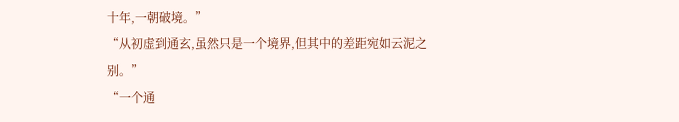十年,一朝破境。”
“从初虚到通玄,虽然只是一个境界,但其中的差距宛如云泥之别。”
“一个通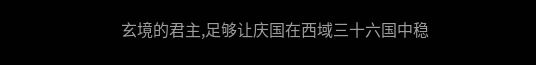玄境的君主,足够让庆国在西域三十六国中稳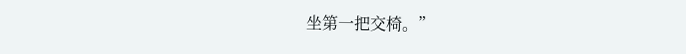坐第一把交椅。”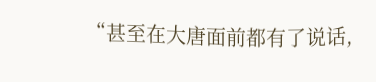“甚至在大唐面前都有了说话,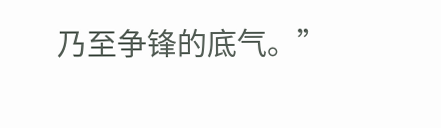乃至争锋的底气。”